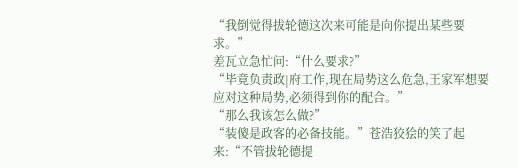“我倒觉得拔轮德这次来可能是向你提出某些要求。”
差瓦立急忙问:“什么要求?”
“毕竟负责政|府工作,现在局势这么危急,王家军想要应对这种局势,必须得到你的配合。”
“那么我该怎么做?”
“装傻是政客的必备技能。”苍浩狡狯的笑了起来:“不管拔轮德提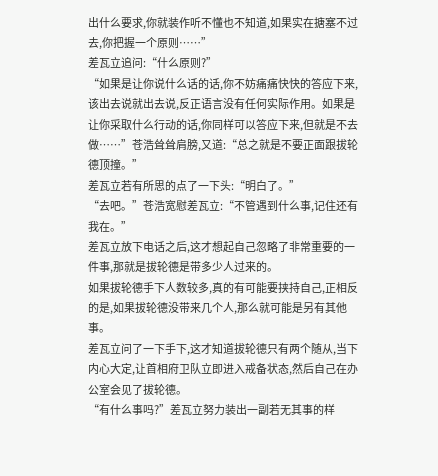出什么要求,你就装作听不懂也不知道,如果实在搪塞不过去,你把握一个原则……”
差瓦立追问:“什么原则?”
“如果是让你说什么话的话,你不妨痛痛快快的答应下来,该出去说就出去说,反正语言没有任何实际作用。如果是让你采取什么行动的话,你同样可以答应下来,但就是不去做……”苍浩耸耸肩膀,又道:“总之就是不要正面跟拔轮德顶撞。”
差瓦立若有所思的点了一下头:“明白了。”
“去吧。”苍浩宽慰差瓦立:“不管遇到什么事,记住还有我在。”
差瓦立放下电话之后,这才想起自己忽略了非常重要的一件事,那就是拔轮德是带多少人过来的。
如果拔轮德手下人数较多,真的有可能要挟持自己,正相反的是,如果拔轮德没带来几个人,那么就可能是另有其他事。
差瓦立问了一下手下,这才知道拔轮德只有两个随从,当下内心大定,让首相府卫队立即进入戒备状态,然后自己在办公室会见了拔轮德。
“有什么事吗?”差瓦立努力装出一副若无其事的样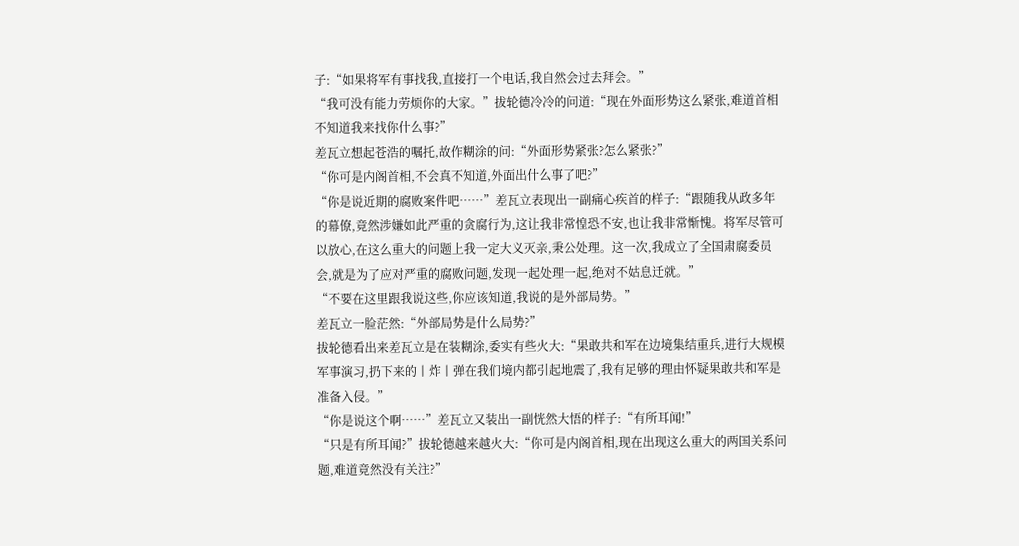子:“如果将军有事找我,直接打一个电话,我自然会过去拜会。”
“我可没有能力劳烦你的大家。”拔轮德冷冷的问道:“现在外面形势这么紧张,难道首相不知道我来找你什么事?”
差瓦立想起苍浩的嘱托,故作糊涂的问:“外面形势紧张?怎么紧张?”
“你可是内阁首相,不会真不知道,外面出什么事了吧?”
“你是说近期的腐败案件吧……”差瓦立表现出一副痛心疾首的样子:“跟随我从政多年的幕僚,竟然涉嫌如此严重的贪腐行为,这让我非常惶恐不安,也让我非常惭愧。将军尽管可以放心,在这么重大的问题上我一定大义灭亲,秉公处理。这一次,我成立了全国肃腐委员会,就是为了应对严重的腐败问题,发现一起处理一起,绝对不姑息迁就。”
“不要在这里跟我说这些,你应该知道,我说的是外部局势。”
差瓦立一脸茫然:“外部局势是什么局势?”
拔轮德看出来差瓦立是在装糊涂,委实有些火大:“果敢共和军在边境集结重兵,进行大规模军事演习,扔下来的丨炸丨弹在我们境内都引起地震了,我有足够的理由怀疑果敢共和军是准备入侵。”
“你是说这个啊……”差瓦立又装出一副恍然大悟的样子:“有所耳闻!”
“只是有所耳闻?”拔轮德越来越火大:“你可是内阁首相,现在出现这么重大的两国关系问题,难道竟然没有关注?”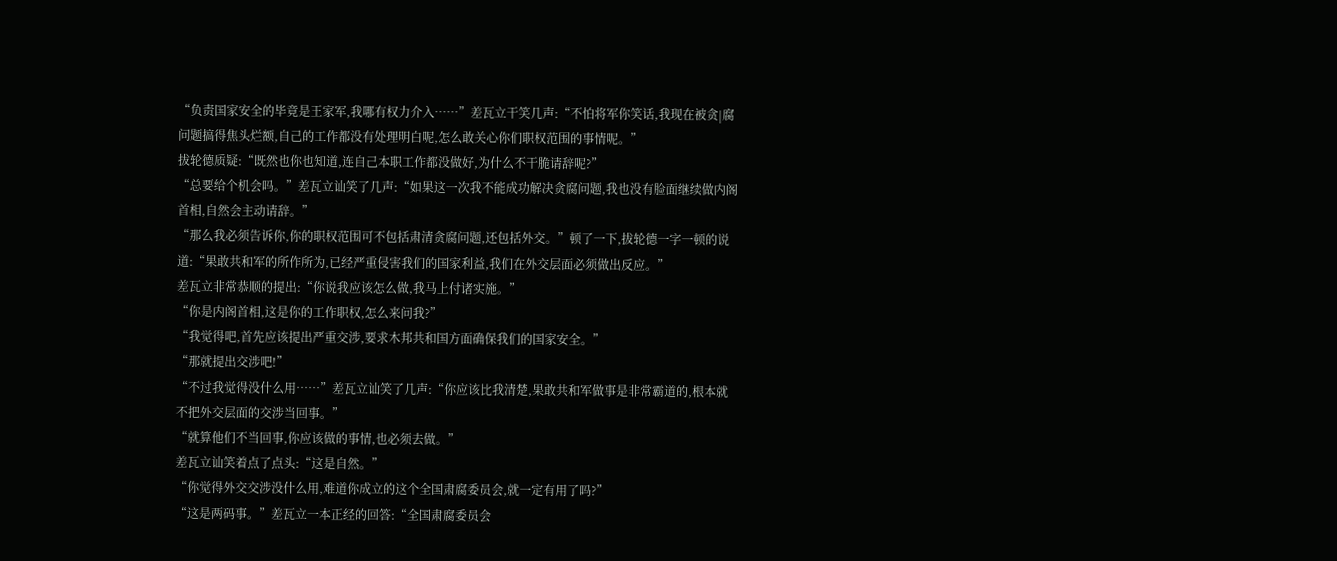“负责国家安全的毕竟是王家军,我哪有权力介入……”差瓦立干笑几声:“不怕将军你笑话,我现在被贪|腐问题搞得焦头烂额,自己的工作都没有处理明白呢,怎么敢关心你们职权范围的事情呢。”
拔轮德质疑:“既然也你也知道,连自己本职工作都没做好,为什么不干脆请辞呢?”
“总要给个机会吗。”差瓦立讪笑了几声:“如果这一次我不能成功解决贪腐问题,我也没有脸面继续做内阁首相,自然会主动请辞。”
“那么我必须告诉你,你的职权范围可不包括肃清贪腐问题,还包括外交。”顿了一下,拔轮德一字一顿的说道:“果敢共和军的所作所为,已经严重侵害我们的国家利益,我们在外交层面必须做出反应。”
差瓦立非常恭顺的提出:“你说我应该怎么做,我马上付诸实施。”
“你是内阁首相,这是你的工作职权,怎么来问我?”
“我觉得吧,首先应该提出严重交涉,要求木邦共和国方面确保我们的国家安全。”
“那就提出交涉吧!”
“不过我觉得没什么用……”差瓦立讪笑了几声:“你应该比我清楚,果敢共和军做事是非常霸道的,根本就不把外交层面的交涉当回事。”
“就算他们不当回事,你应该做的事情,也必须去做。”
差瓦立讪笑着点了点头:“这是自然。”
“你觉得外交交涉没什么用,难道你成立的这个全国肃腐委员会,就一定有用了吗?”
“这是两码事。”差瓦立一本正经的回答:“全国肃腐委员会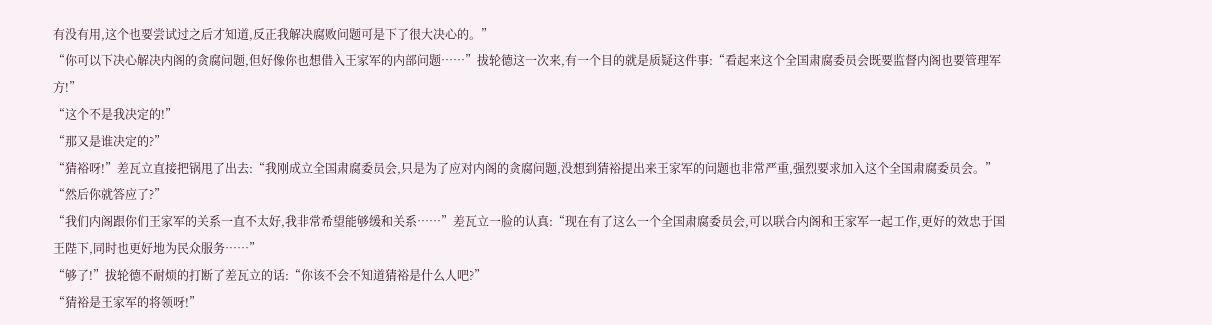有没有用,这个也要尝试过之后才知道,反正我解决腐败问题可是下了很大决心的。”
“你可以下决心解决内阁的贪腐问题,但好像你也想借入王家军的内部问题……”拔轮德这一次来,有一个目的就是质疑这件事:“看起来这个全国肃腐委员会既要监督内阁也要管理军方!”
“这个不是我决定的!”
“那又是谁决定的?”
“猜裕呀!”差瓦立直接把锅甩了出去:“我刚成立全国肃腐委员会,只是为了应对内阁的贪腐问题,没想到猜裕提出来王家军的问题也非常严重,强烈要求加入这个全国肃腐委员会。”
“然后你就答应了?”
“我们内阁跟你们王家军的关系一直不太好,我非常希望能够缓和关系……”差瓦立一脸的认真:“现在有了这么一个全国肃腐委员会,可以联合内阁和王家军一起工作,更好的效忠于国王陛下,同时也更好地为民众服务……”
“够了!”拔轮德不耐烦的打断了差瓦立的话:“你该不会不知道猜裕是什么人吧?”
“猜裕是王家军的将领呀!”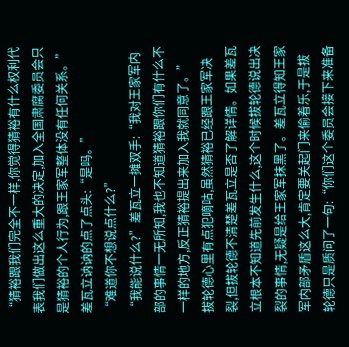“猜裕跟我们完全不一样,你觉得猜裕有什么权利代表我们做出这么重大的决定,加入全国肃腐委员会只是猜裕的个人行为,跟王家军整体没有任何关系。”
差瓦立讷讷的点了点头:“是吗。”
“难道你不想说点什么?”
“我能说什么?”差瓦立一摊双手:“我对王家军内部的事情一无所知,我也不知道猜裕跟你们有什么不一样的地方,反正猜裕提出来加入我就同意了。”
拔轮德心里有点犯嘀咕,虽然猜裕已经跟王家军决裂,但拔轮德不清楚差瓦立是否了解详情。如果差瓦立根本不知道先前发生什么,这个时候拔轮德说出决裂的事情,无疑是给王家军抹黑了。差瓦立得知王家军内部矛盾这么大,肯定要关起门来偷着乐,于是拔轮德只是质问了一句:“你们这个委员会接下来准备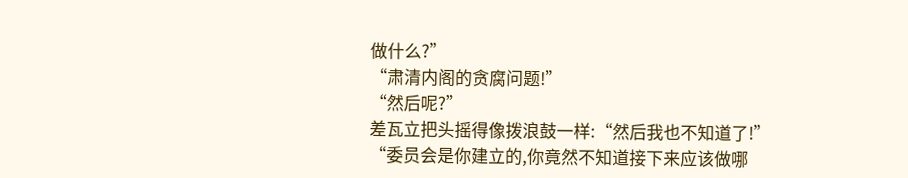做什么?”
“肃清内阁的贪腐问题!”
“然后呢?”
差瓦立把头摇得像拨浪鼓一样:“然后我也不知道了!”
“委员会是你建立的,你竟然不知道接下来应该做哪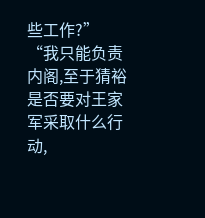些工作?”
“我只能负责内阁,至于猜裕是否要对王家军采取什么行动,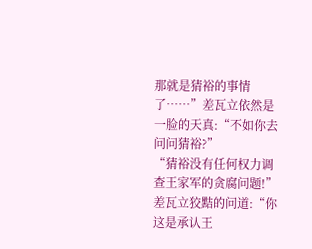那就是猜裕的事情了……”差瓦立依然是一脸的天真:“不如你去问问猜裕?”
“猜裕没有任何权力调查王家军的贪腐问题!”
差瓦立狡黠的问道:“你这是承认王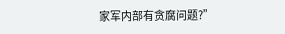家军内部有贪腐问题?”